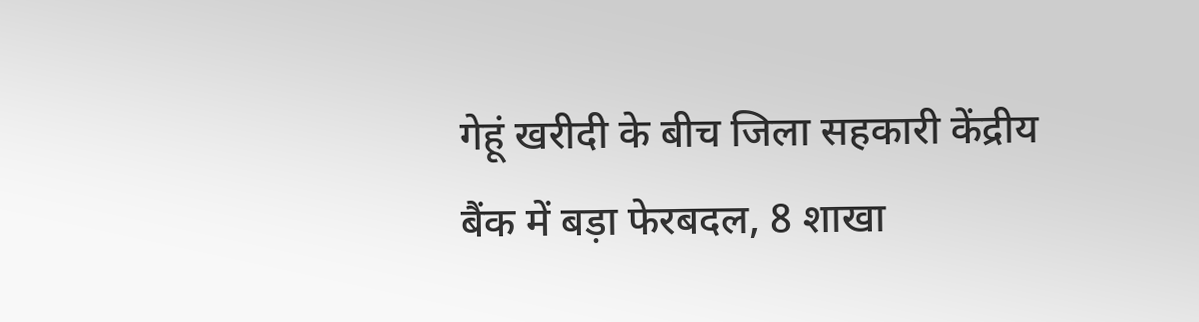गेहूं खरीदी के बीच जिला सहकारी केंद्रीय बैंक में बड़ा फेरबदल, 8 शाखा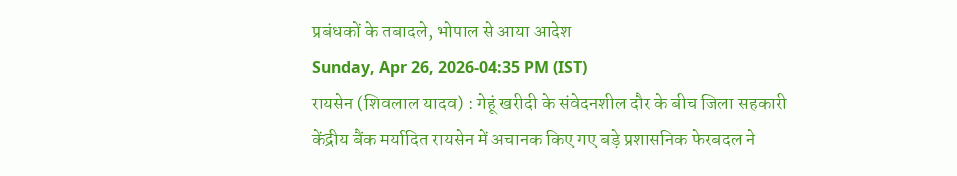प्रबंधकों के तबादले, भोपाल से आया आदेश
Sunday, Apr 26, 2026-04:35 PM (IST)
रायसेन (शिवलाल यादव) : गेहूं खरीदी के संवेदनशील दौर के बीच जिला सहकारी केंद्रीय बैंक मर्यादित रायसेन में अचानक किए गए बड़े प्रशासनिक फेरबदल ने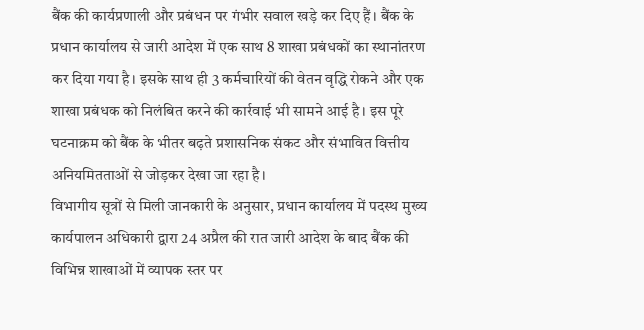बैंक की कार्यप्रणाली और प्रबंधन पर गंभीर सवाल खड़े कर दिए हैं। बैंक के प्रधान कार्यालय से जारी आदेश में एक साथ 8 शाखा प्रबंधकों का स्थानांतरण कर दिया गया है। इसके साथ ही 3 कर्मचारियों की वेतन वृद्धि रोकने और एक शाखा प्रबंधक को निलंबित करने की कार्रवाई भी सामने आई है। इस पूरे घटनाक्रम को बैंक के भीतर बढ़ते प्रशासनिक संकट और संभावित वित्तीय अनियमितताओं से जोड़कर देखा जा रहा है।
विभागीय सूत्रों से मिली जानकारी के अनुसार, प्रधान कार्यालय में पदस्थ मुख्य कार्यपालन अधिकारी द्वारा 24 अप्रैल की रात जारी आदेश के बाद बैंक की विभिन्न शाखाओं में व्यापक स्तर पर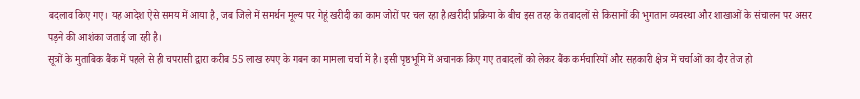बदलाव किए गए। यह आदेश ऐसे समय में आया है, जब जिले में समर्थन मूल्य पर गेहूं खरीदी का काम जोरों पर चल रहा है।खरीदी प्रक्रिया के बीच इस तरह के तबादलों से किसानों की भुगतान व्यवस्था और शाखाओं के संचालन पर असर पड़ने की आशंका जताई जा रही है।
सूत्रों के मुताबिक बैंक में पहले से ही चपरासी द्वारा करीब 55 लाख रुपए के गबन का मामला चर्चा में है। इसी पृष्ठभूमि में अचानक किए गए तबादलों को लेकर बैंक कर्मचारियों और सहकारी क्षेत्र में चर्चाओं का दौर तेज हो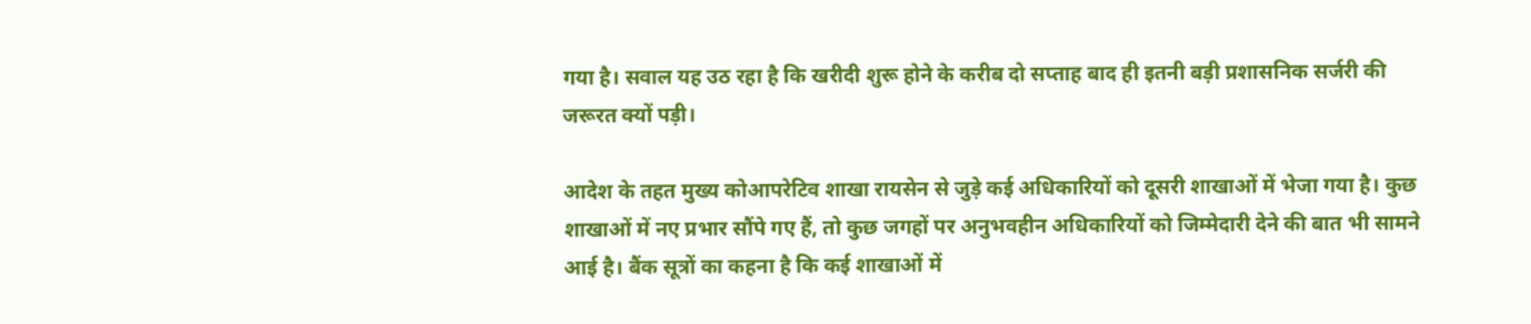गया है। सवाल यह उठ रहा है कि खरीदी शुरू होने के करीब दो सप्ताह बाद ही इतनी बड़ी प्रशासनिक सर्जरी की जरूरत क्यों पड़ी।

आदेश के तहत मुख्य कोआपरेटिव शाखा रायसेन से जुड़े कई अधिकारियों को दूसरी शाखाओं में भेजा गया है। कुछ शाखाओं में नए प्रभार सौंपे गए हैं, तो कुछ जगहों पर अनुभवहीन अधिकारियों को जिम्मेदारी देने की बात भी सामने आई है। बैंक सूत्रों का कहना है कि कई शाखाओं में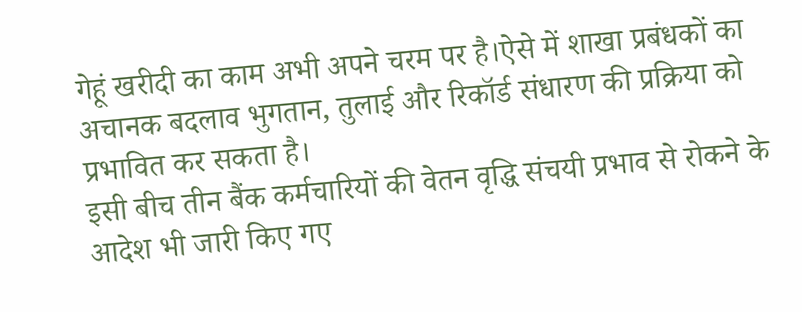गेहूं खरीदी का काम अभी अपने चरम पर है।ऐसे में शाखा प्रबंधकों का अचानक बदलाव भुगतान, तुलाई और रिकॉर्ड संधारण की प्रक्रिया को प्रभावित कर सकता है।
इसी बीच तीन बैंक कर्मचारियों की वेतन वृद्धि संचयी प्रभाव से रोकने के आदेश भी जारी किए गए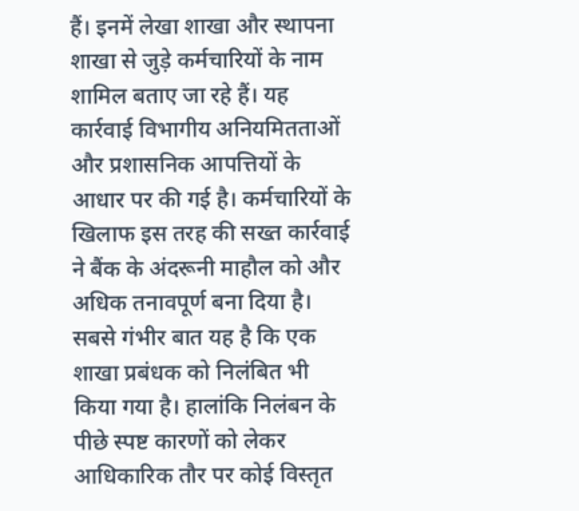हैं। इनमें लेखा शाखा और स्थापना शाखा से जुड़े कर्मचारियों के नाम शामिल बताए जा रहे हैं। यह कार्रवाई विभागीय अनियमितताओं और प्रशासनिक आपत्तियों के आधार पर की गई है। कर्मचारियों के खिलाफ इस तरह की सख्त कार्रवाई ने बैंक के अंदरूनी माहौल को और अधिक तनावपूर्ण बना दिया है।
सबसे गंभीर बात यह है कि एक शाखा प्रबंधक को निलंबित भी किया गया है। हालांकि निलंबन के पीछे स्पष्ट कारणों को लेकर आधिकारिक तौर पर कोई विस्तृत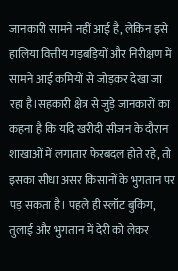जानकारी सामने नहीं आई है, लेकिन इसे हालिया वित्तीय गड़बड़ियों और निरीक्षण में सामने आई कमियों से जोड़कर देखा जा रहा है।सहकारी क्षेत्र से जुड़े जानकारों का कहना है कि यदि खरीदी सीजन के दौरान शाखाओं में लगातार फेरबदल होते रहे, तो इसका सीधा असर किसानों के भुगतान पर पड़ सकता है। पहले ही स्लॉट बुकिंग, तुलाई और भुगतान में देरी को लेकर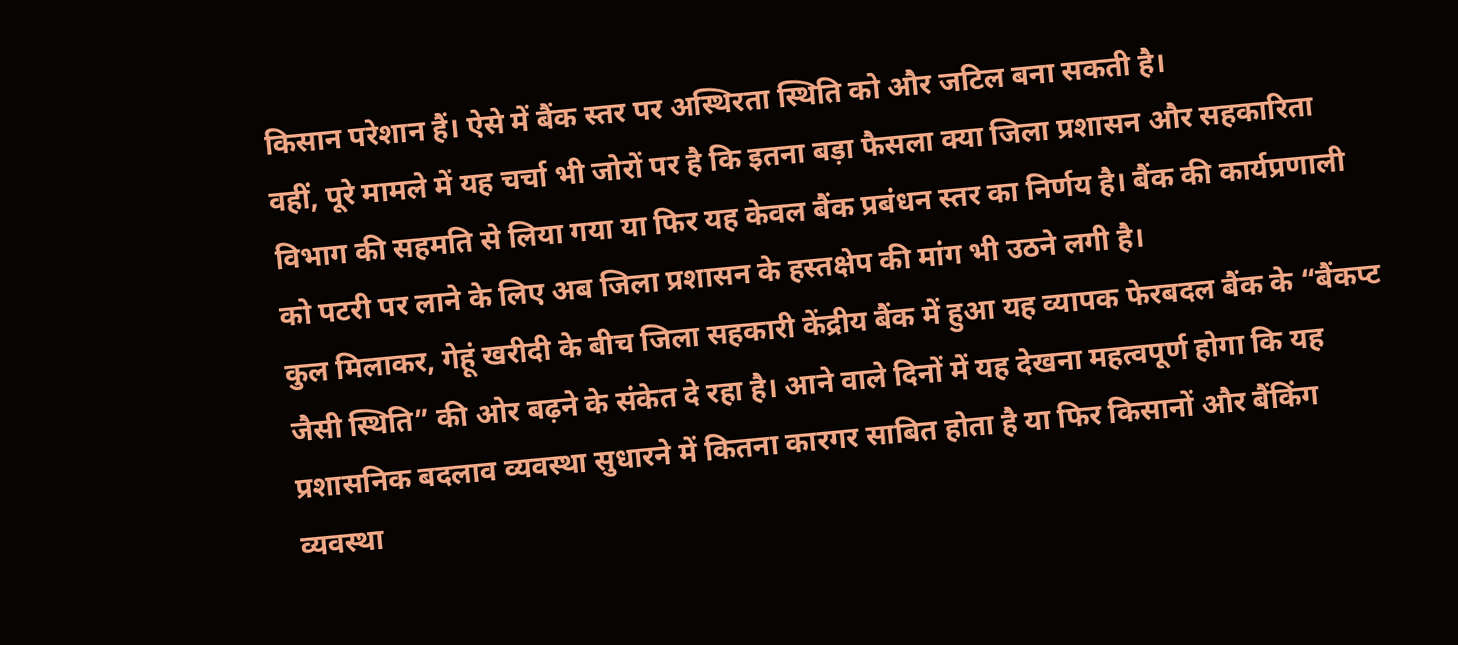किसान परेशान हैं। ऐसे में बैंक स्तर पर अस्थिरता स्थिति को और जटिल बना सकती है।
वहीं, पूरे मामले में यह चर्चा भी जोरों पर है कि इतना बड़ा फैसला क्या जिला प्रशासन और सहकारिता विभाग की सहमति से लिया गया या फिर यह केवल बैंक प्रबंधन स्तर का निर्णय है। बैंक की कार्यप्रणाली को पटरी पर लाने के लिए अब जिला प्रशासन के हस्तक्षेप की मांग भी उठने लगी है।
कुल मिलाकर, गेहूं खरीदी के बीच जिला सहकारी केंद्रीय बैंक में हुआ यह व्यापक फेरबदल बैंक के “बैंकप्ट जैसी स्थिति” की ओर बढ़ने के संकेत दे रहा है। आने वाले दिनों में यह देखना महत्वपूर्ण होगा कि यह प्रशासनिक बदलाव व्यवस्था सुधारने में कितना कारगर साबित होता है या फिर किसानों और बैंकिंग व्यवस्था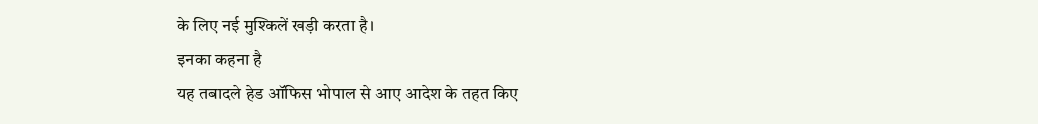के लिए नई मुश्किलें खड़ी करता है।
इनका कहना है
यह तबादले हेड ऑफिस भोपाल से आए आदेश के तहत किए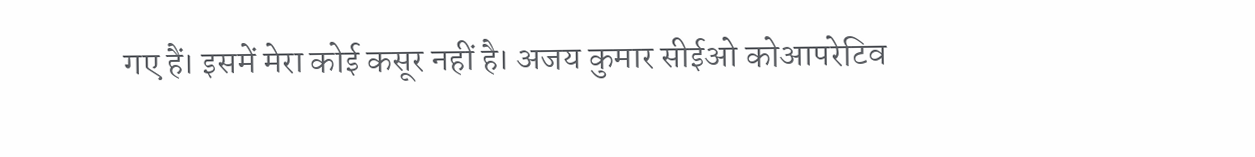गए हैं। इसमें मेरा कोई कसूर नहीं है। अजय कुमार सीईओ कोआपरेटिव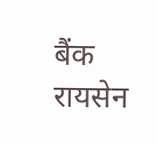बैंक रायसेन